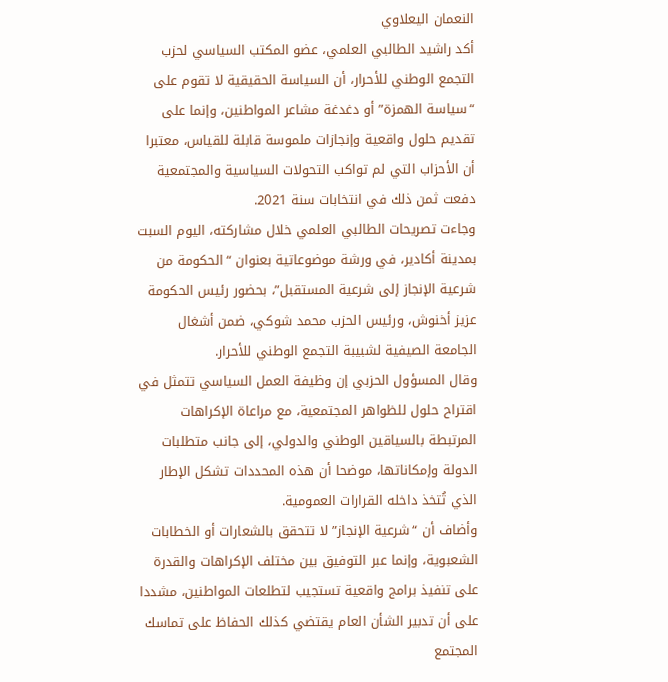النعمان اليعلاوي
أكد راشيد الطالبي العلمي، عضو المكتب السياسي لحزب التجمع الوطني للأحرار، أن السياسة الحقيقية لا تقوم على “سياسة الهمزة” أو دغدغة مشاعر المواطنين، وإنما على تقديم حلول واقعية وإنجازات ملموسة قابلة للقياس، معتبرا أن الأحزاب التي لم تواكب التحولات السياسية والمجتمعية دفعت ثمن ذلك في انتخابات سنة 2021.
وجاءت تصريحات الطالبي العلمي خلال مشاركته، اليوم السبت بمدينة أكادير، في ورشة موضوعاتية بعنوان “الحكومة من شرعية الإنجاز إلى شرعية المستقبل”، بحضور رئيس الحكومة عزيز أخنوش، ورئيس الحزب محمد شوكي، ضمن أشغال الجامعة الصيفية لشبيبة التجمع الوطني للأحرار.
وقال المسؤول الحزبي إن وظيفة العمل السياسي تتمثل في اقتراح حلول للظواهر المجتمعية، مع مراعاة الإكراهات المرتبطة بالسياقين الوطني والدولي، إلى جانب متطلبات الدولة وإمكاناتها، موضحا أن هذه المحددات تشكل الإطار الذي تُتخذ داخله القرارات العمومية.
وأضاف أن “شرعية الإنجاز” لا تتحقق بالشعارات أو الخطابات الشعبوية، وإنما عبر التوفيق بين مختلف الإكراهات والقدرة على تنفيذ برامج واقعية تستجيب لتطلعات المواطنين، مشددا على أن تدبير الشأن العام يقتضي كذلك الحفاظ على تماسك المجتمع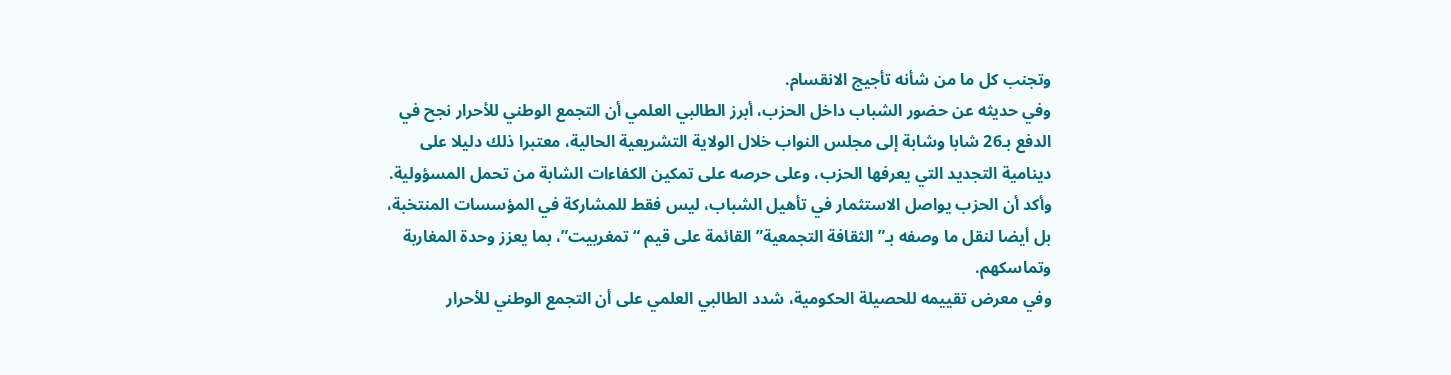وتجنب كل ما من شأنه تأجيج الانقسام.
وفي حديثه عن حضور الشباب داخل الحزب، أبرز الطالبي العلمي أن التجمع الوطني للأحرار نجح في الدفع بـ26 شابا وشابة إلى مجلس النواب خلال الولاية التشريعية الحالية، معتبرا ذلك دليلا على دينامية التجديد التي يعرفها الحزب، وعلى حرصه على تمكين الكفاءات الشابة من تحمل المسؤولية.
وأكد أن الحزب يواصل الاستثمار في تأهيل الشباب، ليس فقط للمشاركة في المؤسسات المنتخبة، بل أيضا لنقل ما وصفه بـ”الثقافة التجمعية” القائمة على قيم “تمغربيت”، بما يعزز وحدة المغاربة وتماسكهم.
وفي معرض تقييمه للحصيلة الحكومية، شدد الطالبي العلمي على أن التجمع الوطني للأحرار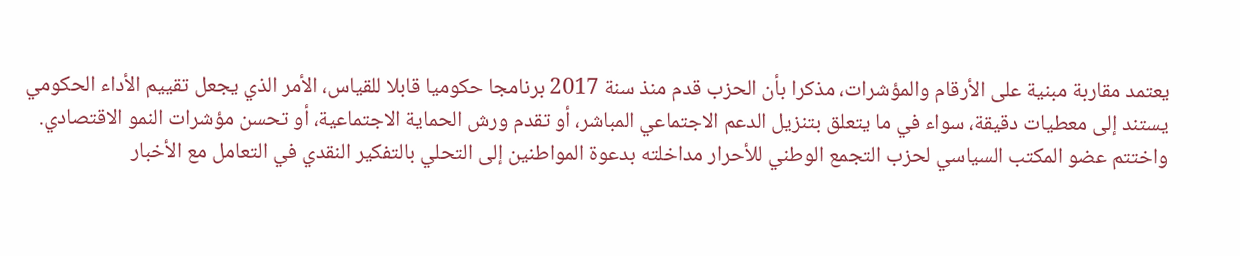يعتمد مقاربة مبنية على الأرقام والمؤشرات، مذكرا بأن الحزب قدم منذ سنة 2017 برنامجا حكوميا قابلا للقياس، الأمر الذي يجعل تقييم الأداء الحكومي يستند إلى معطيات دقيقة، سواء في ما يتعلق بتنزيل الدعم الاجتماعي المباشر، أو تقدم ورش الحماية الاجتماعية، أو تحسن مؤشرات النمو الاقتصادي.
واختتم عضو المكتب السياسي لحزب التجمع الوطني للأحرار مداخلته بدعوة المواطنين إلى التحلي بالتفكير النقدي في التعامل مع الأخبار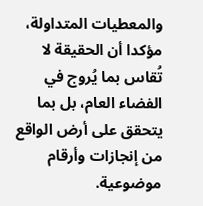والمعطيات المتداولة، مؤكدا أن الحقيقة لا تُقاس بما يُروج في الفضاء العام، بل بما يتحقق على أرض الواقع من إنجازات وأرقام موضوعية.